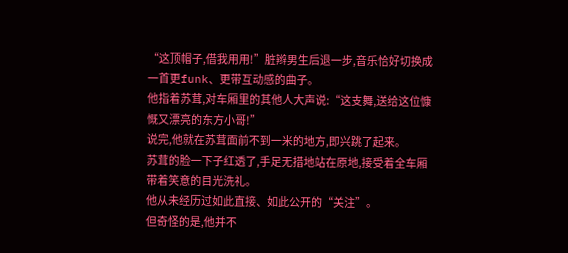“这顶帽子,借我用用!”脏辫男生后退一步,音乐恰好切换成一首更funk、更带互动感的曲子。
他指着苏茸,对车厢里的其他人大声说:“这支舞,送给这位慷慨又漂亮的东方小哥!”
说完,他就在苏茸面前不到一米的地方,即兴跳了起来。
苏茸的脸一下子红透了,手足无措地站在原地,接受着全车厢带着笑意的目光洗礼。
他从未经历过如此直接、如此公开的“关注”。
但奇怪的是,他并不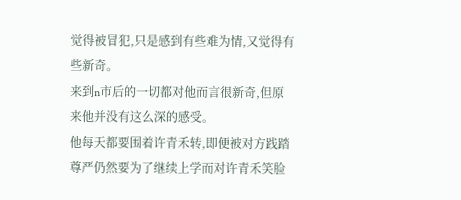觉得被冒犯,只是感到有些难为情,又觉得有些新奇。
来到n市后的一切都对他而言很新奇,但原来他并没有这么深的感受。
他每天都要围着许青禾转,即便被对方践踏尊严仍然要为了继续上学而对许青禾笑脸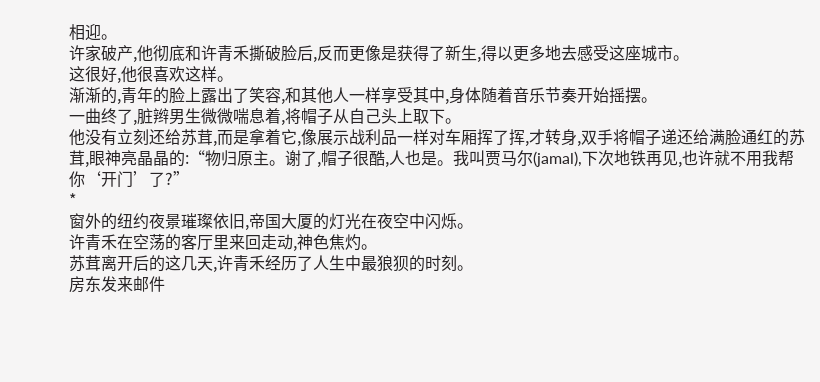相迎。
许家破产,他彻底和许青禾撕破脸后,反而更像是获得了新生,得以更多地去感受这座城市。
这很好,他很喜欢这样。
渐渐的,青年的脸上露出了笑容,和其他人一样享受其中,身体随着音乐节奏开始摇摆。
一曲终了,脏辫男生微微喘息着,将帽子从自己头上取下。
他没有立刻还给苏茸,而是拿着它,像展示战利品一样对车厢挥了挥,才转身,双手将帽子递还给满脸通红的苏茸,眼神亮晶晶的:“物归原主。谢了,帽子很酷,人也是。我叫贾马尔(jamal),下次地铁再见,也许就不用我帮你‘开门’了?”
*
窗外的纽约夜景璀璨依旧,帝国大厦的灯光在夜空中闪烁。
许青禾在空荡的客厅里来回走动,神色焦灼。
苏茸离开后的这几天,许青禾经历了人生中最狼狈的时刻。
房东发来邮件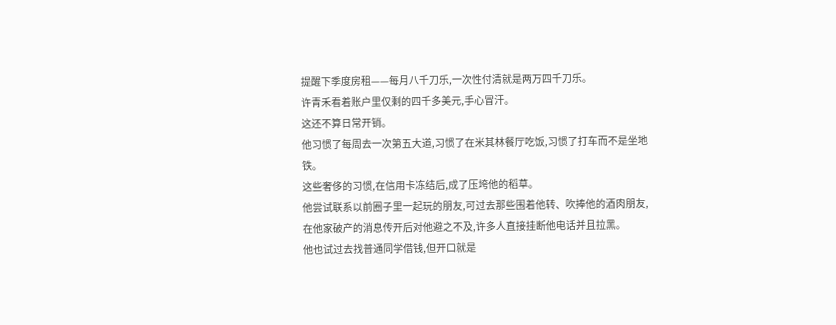提醒下季度房租——每月八千刀乐,一次性付清就是两万四千刀乐。
许青禾看着账户里仅剩的四千多美元,手心冒汗。
这还不算日常开销。
他习惯了每周去一次第五大道,习惯了在米其林餐厅吃饭,习惯了打车而不是坐地铁。
这些奢侈的习惯,在信用卡冻结后,成了压垮他的稻草。
他尝试联系以前圈子里一起玩的朋友,可过去那些围着他转、吹捧他的酒肉朋友,在他家破产的消息传开后对他避之不及,许多人直接挂断他电话并且拉黑。
他也试过去找普通同学借钱,但开口就是